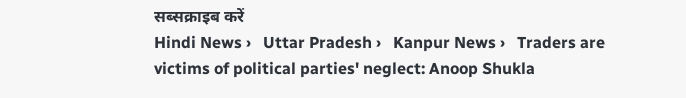सब्सक्राइब करें
Hindi News ›   Uttar Pradesh ›   Kanpur News ›   Traders are victims of political parties' neglect: Anoop Shukla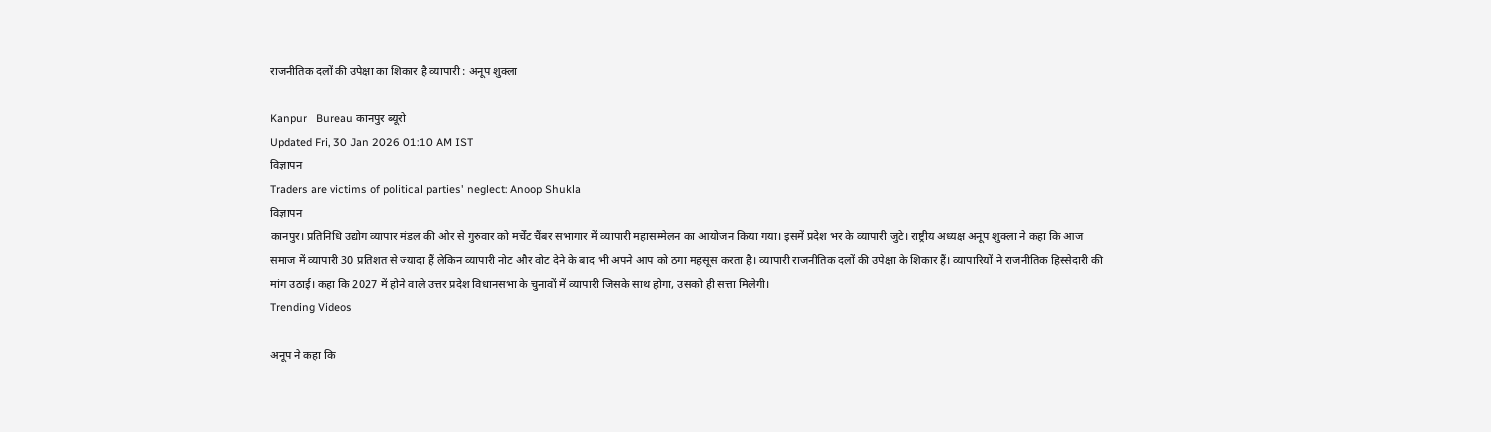राजनीतिक दलों की उपेक्षा का शिकार है व्यापारी : अनूप शुक्ला

Kanpur   Bureau कानपुर ब्यूरो
Updated Fri, 30 Jan 2026 01:10 AM IST
विज्ञापन
Traders are victims of political parties' neglect: Anoop Shukla
विज्ञापन
कानपुर। प्रतिनिधि उद्योग व्यापार मंडल की ओर से गुरुवार को मर्चेंट चैंबर सभागार में व्यापारी महासम्मेलन का आयोजन किया गया। इसमें प्रदेश भर के व्यापारी जुटे। राष्ट्रीय अध्यक्ष अनूप शुक्ला ने कहा कि आज समाज में व्यापारी 30 प्रतिशत से ज्यादा हैं लेकिन व्यापारी नोट और वोट देने के बाद भी अपने आप को ठगा महसूस करता है। व्यापारी राजनीतिक दलों की उपेक्षा के शिकार हैं। व्यापारियों ने राजनीतिक हिस्सेदारी की मांग उठाई। कहा कि 2027 में होने वाले उत्तर प्रदेश विधानसभा के चुनावों में व्यापारी जिसके साथ होगा, उसको ही सत्ता मिलेगी।
Trending Videos

अनूप ने कहा कि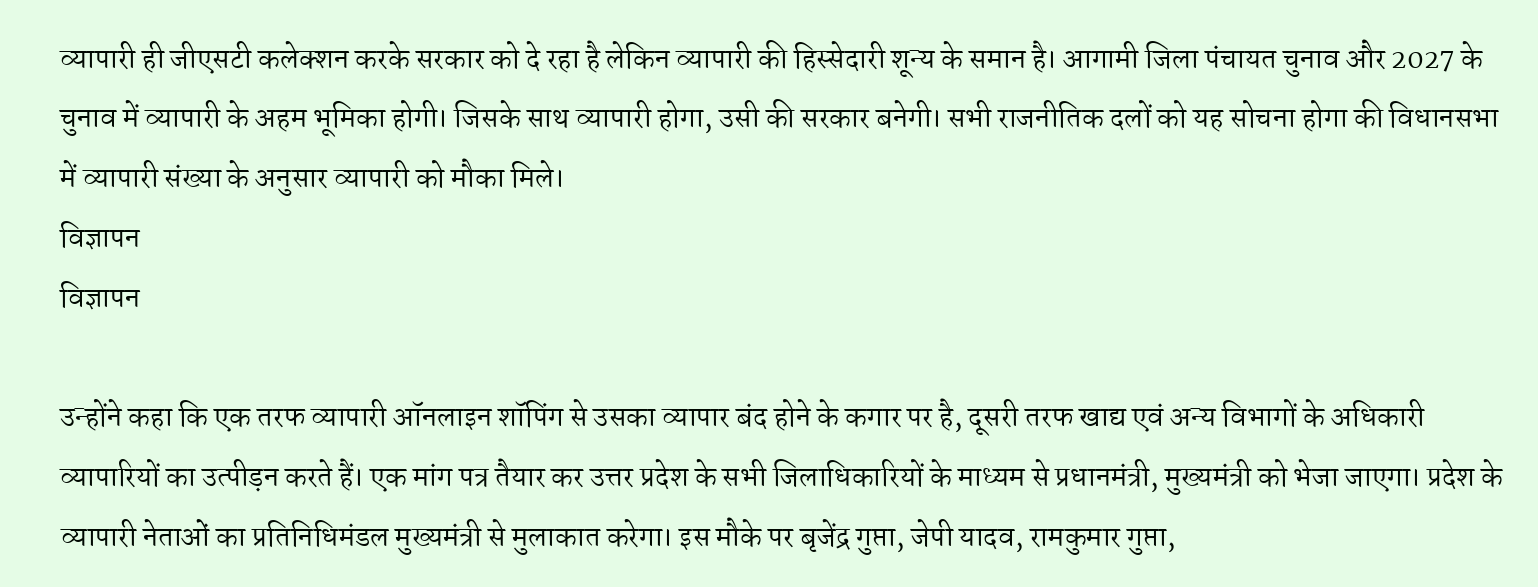व्यापारी ही जीएसटी कलेक्शन करके सरकार को दे रहा है लेकिन व्यापारी की हिस्सेदारी शून्य के समान है। आगामी जिला पंचायत चुनाव और 2027 के चुनाव में व्यापारी के अहम भूमिका होगी। जिसके साथ व्यापारी होगा, उसी की सरकार बनेगी। सभी राजनीतिक दलों को यह सोचना होगा की विधानसभा में व्यापारी संख्या के अनुसार व्यापारी को मौका मिले।
विज्ञापन
विज्ञापन

उन्होंने कहा कि एक तरफ व्यापारी ऑनलाइन शॉपिंग से उसका व्यापार बंद होने के कगार पर है, दूसरी तरफ खाद्य एवं अन्य विभागों के अधिकारी व्यापारियों का उत्पीड़न करते हैं। एक मांग पत्र तैयार कर उत्तर प्रदेश के सभी जिलाधिकारियों के माध्यम से प्रधानमंत्री, मुख्यमंत्री को भेजा जाएगा। प्रदेश के व्यापारी नेताओं का प्रतिनिधिमंडल मुख्यमंत्री से मुलाकात करेगा। इस मौके पर बृजेंद्र गुप्ता, जेपी यादव, रामकुमार गुप्ता,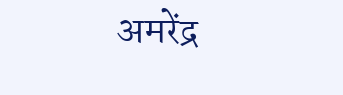अमरेंद्र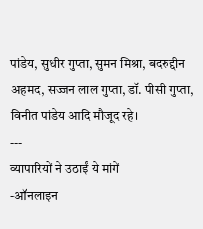पांडेय, सुधीर गुप्ता, सुमन मिश्रा, बदरुद्दीन अहमद, सज्जन लाल गुप्ता, डॉ. पीसी गुप्ता, विनीत पांडेय आदि मौजूद रहे।
---
व्यापारियों ने उठाईं ये मांगें
-ऑनलाइन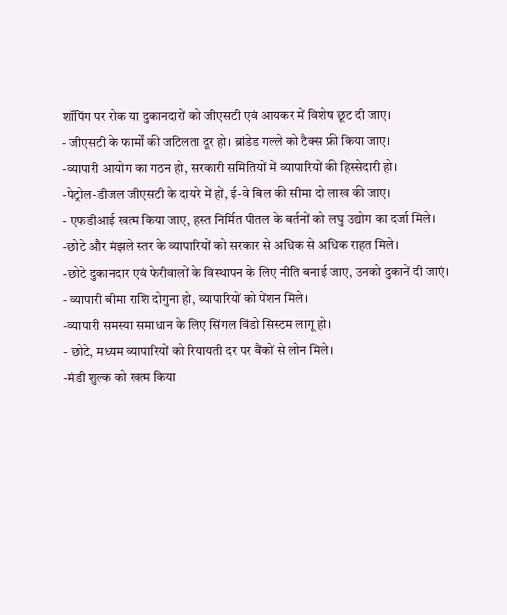शॉपिंग पर रोक या दुकानदारों को जीएसटी एवं आयकर में विशेष छूट दी जाए।
- जीएसटी के फार्मों की जटिलता दूर हो। ब्रांडेड गल्ले को टैक्स फ्री किया जाए।
-व्यापारी आयोग का गठन हो, सरकारी समितियों में व्यापारियों की हिस्सेदारी हो।
-पेट्रोल-डीजल जीएसटी के दायरे में हों, ई-वे बिल की सीमा दो लाख की जाए।
- एफडीआई खत्म किया जाए, हस्त निर्मित पीतल के बर्तनों को लघु उद्योग का दर्जा मिले।
-छोटे और मंझले स्तर के व्यापारियों को सरकार से अधिक से अधिक राहत मिले।
-छोटे दुकानदार एवं फेरीवालों के विस्थापन के लिए नीति बनाई जाए, उनको दुकानें दी जाएं।
- व्यापारी बीमा राशि दोगुना हो, व्यापारियों को पेंशन मिले।
-व्यापारी समस्या समाधान के लिए सिंगल विंडो सिस्टम लागू हो।
- छोटे, मध्यम व्यापारियों को रियायती दर पर बैंकों से लोन मिले।
-मंडी शुल्क को खत्म किया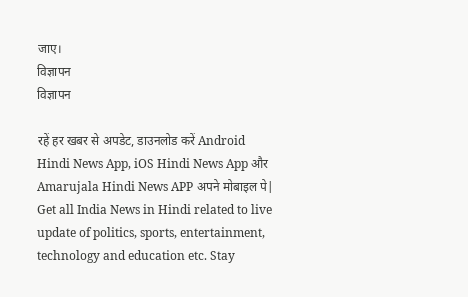जाए।
विज्ञापन
विज्ञापन

रहें हर खबर से अपडेट, डाउनलोड करें Android Hindi News App, iOS Hindi News App और Amarujala Hindi News APP अपने मोबाइल पे|
Get all India News in Hindi related to live update of politics, sports, entertainment, technology and education etc. Stay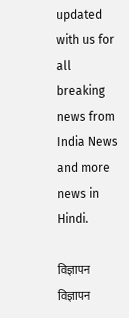updated with us for all breaking news from India News and more news in Hindi.

विज्ञापन
विज्ञापन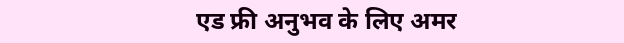एड फ्री अनुभव के लिए अमर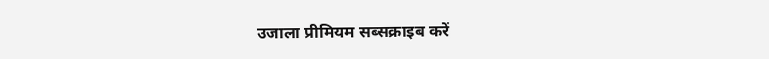उजाला प्रीमियम सब्सक्राइब करें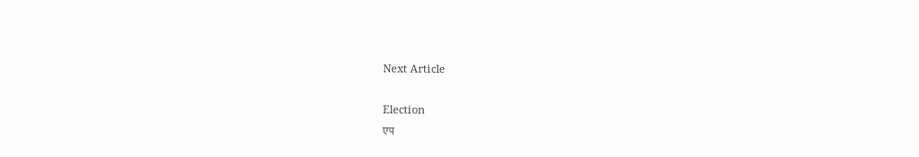Next Article

Election
एप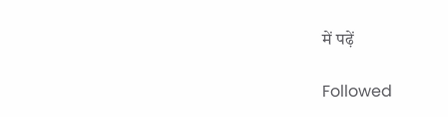में पढ़ें

Followed